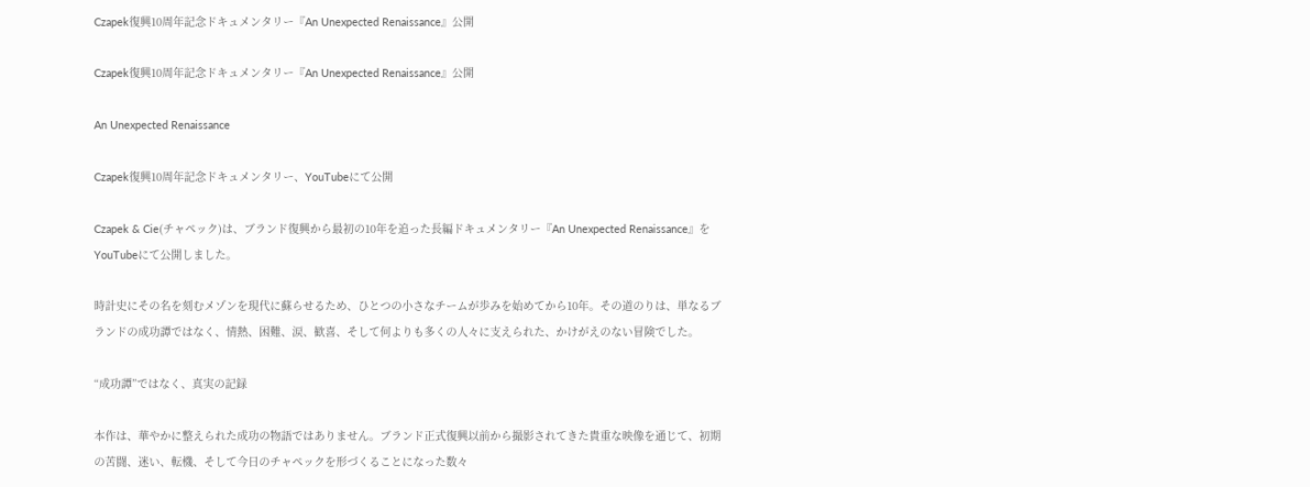Czapek復興10周年記念ドキュメンタリー『An Unexpected Renaissance』公開

Czapek復興10周年記念ドキュメンタリー『An Unexpected Renaissance』公開

An Unexpected Renaissance

Czapek復興10周年記念ドキュメンタリー、YouTubeにて公開

Czapek & Cie(チャペック)は、ブランド復興から最初の10年を追った長編ドキュメンタリー『An Unexpected Renaissance』をYouTubeにて公開しました。

時計史にその名を刻むメゾンを現代に蘇らせるため、ひとつの小さなチームが歩みを始めてから10年。その道のりは、単なるブランドの成功譚ではなく、情熱、困難、涙、歓喜、そして何よりも多くの人々に支えられた、かけがえのない冒険でした。

“成功譚”ではなく、真実の記録

本作は、華やかに整えられた成功の物語ではありません。ブランド正式復興以前から撮影されてきた貴重な映像を通じて、初期の苦闘、迷い、転機、そして今日のチャペックを形づくることになった数々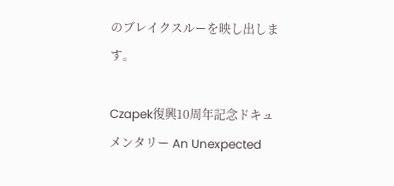のブレイクスルーを映し出します。

Czapek復興10周年記念ドキュメンタリー An Unexpected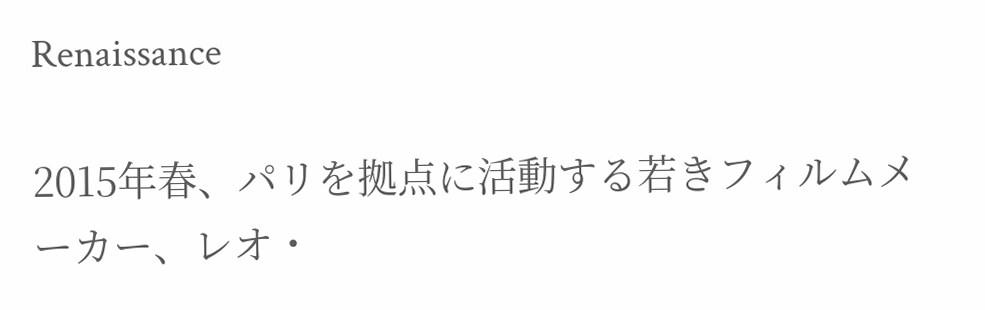Renaissance

2015年春、パリを拠点に活動する若きフィルムメーカー、レオ・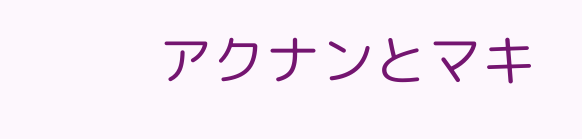アクナンとマキ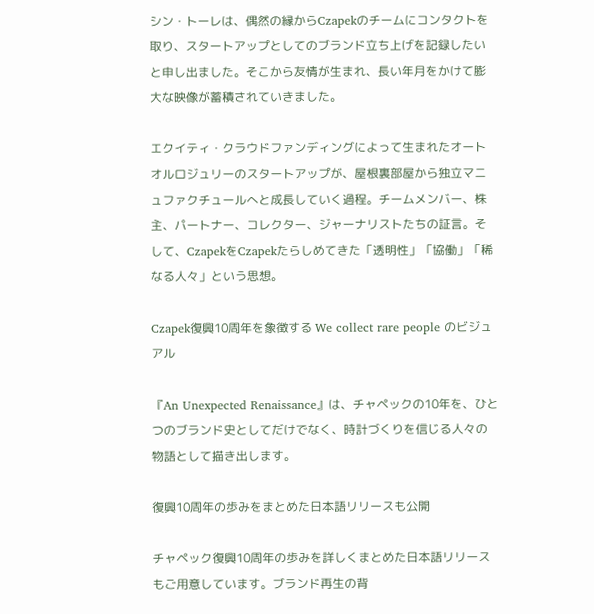シン・トーレは、偶然の縁からCzapekのチームにコンタクトを取り、スタートアップとしてのブランド立ち上げを記録したいと申し出ました。そこから友情が生まれ、長い年月をかけて膨大な映像が蓄積されていきました。

エクイティ・クラウドファンディングによって生まれたオートオルロジュリーのスタートアップが、屋根裏部屋から独立マニュファクチュールへと成長していく過程。チームメンバー、株主、パートナー、コレクター、ジャーナリストたちの証言。そして、CzapekをCzapekたらしめてきた「透明性」「協働」「稀なる人々」という思想。

Czapek復興10周年を象徴する We collect rare people のビジュアル

『An Unexpected Renaissance』は、チャペックの10年を、ひとつのブランド史としてだけでなく、時計づくりを信じる人々の物語として描き出します。

復興10周年の歩みをまとめた日本語リリースも公開

チャペック復興10周年の歩みを詳しくまとめた日本語リリースもご用意しています。ブランド再生の背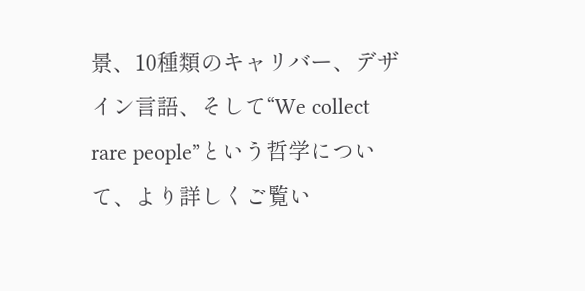景、10種類のキャリバー、デザイン言語、そして“We collect rare people”という哲学について、より詳しくご覧い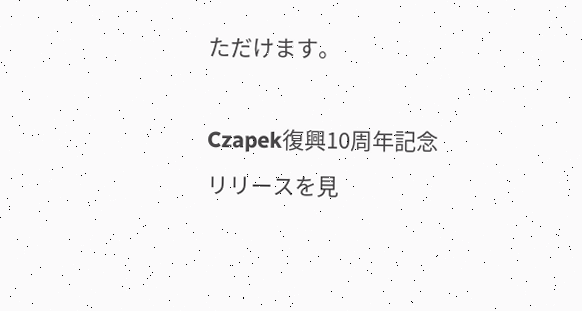ただけます。

Czapek復興10周年記念リリースを見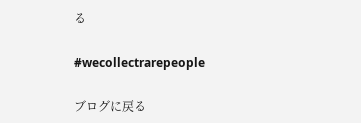る

#wecollectrarepeople

ブログに戻る